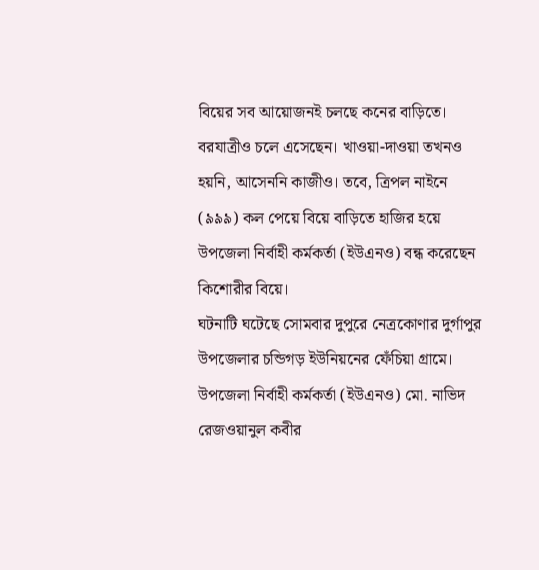বিয়ের সব আয়োজনই চলছে কনের বাড়িতে। বরযাত্রীও চলে এসেছেন। খাওয়া-দাওয়া তখনও হয়নি, আসেননি কাজীও। তবে, ত্রিপল নাইনে (৯৯৯) কল পেয়ে বিয়ে বাড়িতে হাজির হয়ে উপজেলা নির্বাহী কর্মকর্তা (ইউএনও) বন্ধ করেছেন কিশোরীর বিয়ে।
ঘটনাটি ঘটেছে সোমবার দুপুরে নেত্রকোণার দুর্গাপুর উপজেলার চন্ডিগড় ইউনিয়নের ফেঁচিয়া গ্রামে। উপজেলা নির্বাহী কর্মকর্তা (ইউএনও) মো. নাভিদ রেজওয়ানুল কবীর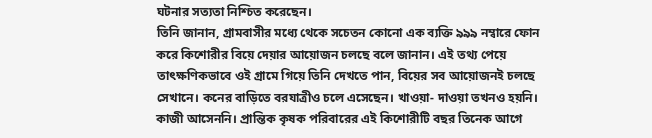ঘটনার সত্যতা নিশ্চিত করেছেন।
তিনি জানান, গ্রামবাসীর মধ্যে থেকে সচেতন কোনো এক ব্যক্তি ৯৯৯ নম্বারে ফোন করে কিশোরীর বিয়ে দেয়ার আয়োজন চলছে বলে জানান। এই তথ্য পেয়ে তাৎক্ষণিকভাবে ওই গ্রামে গিয়ে তিনি দেখতে পান, বিয়ের সব আয়োজনই চলছে সেখানে। কনের বাড়িতে বরযাত্রীও চলে এসেছেন। খাওয়া- দাওয়া তখনও হয়নি। কাজী আসেননি। প্রান্তিক কৃষক পরিবারের এই কিশোরীটি বছর তিনেক আগে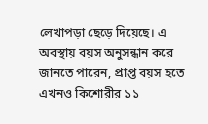লেখাপড়া ছেড়ে দিয়েছে। এ অবস্থায় বয়স অনুসন্ধান করে জানতে পারেন, প্রাপ্ত বয়স হতে এখনও কিশোরীর ১১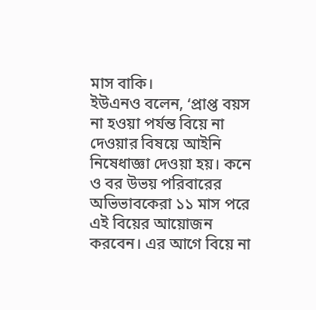মাস বাকি।
ইউএনও বলেন, ‘প্রাপ্ত বয়স না হওয়া পর্যন্ত বিয়ে না দেওয়ার বিষয়ে আইনি নিষেধাজ্ঞা দেওয়া হয়। কনে ও বর উভয় পরিবারের অভিভাবকেরা ১১ মাস পরে এই বিয়ের আয়োজন করবেন। এর আগে বিয়ে না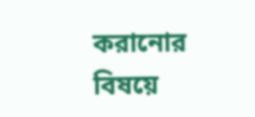করানোর বিষয়ে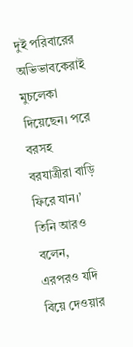দুই পরিবারের অভিভাবকেরাই মুচলেকা দিয়েছেন। পরে বরসহ বরযাত্রীরা বাড়ি ফিরে যান।’
তিনি আরও বলেন, এরপরও যদি বিয়ে দেওয়ার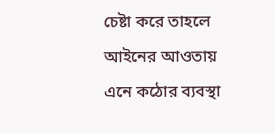চেষ্টা করে তাহলে আইনের আওতায় এনে কঠোর ব্যবস্থা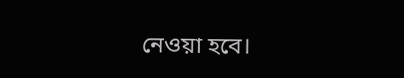নেওয়া হবে।